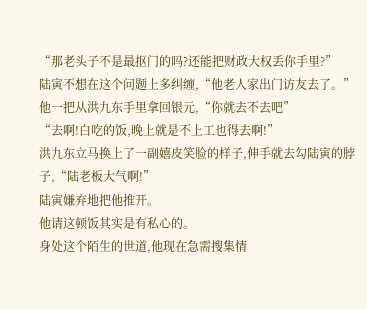“那老头子不是最抠门的吗?还能把财政大权丢你手里?”
陆寅不想在这个问题上多纠缠,“他老人家出门访友去了。”
他一把从洪九东手里拿回银元,“你就去不去吧”
“去啊!白吃的饭,晚上就是不上工也得去啊!”
洪九东立马换上了一副嬉皮笑脸的样子,伸手就去勾陆寅的脖子,“陆老板大气啊!”
陆寅嫌弃地把他推开。
他请这顿饭其实是有私心的。
身处这个陌生的世道,他现在急需搜集情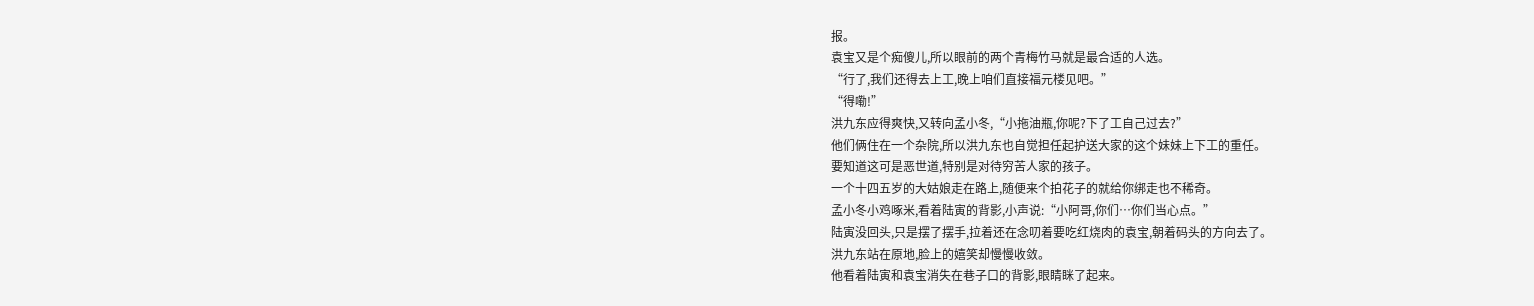报。
袁宝又是个痴傻儿,所以眼前的两个青梅竹马就是最合适的人选。
“行了,我们还得去上工,晚上咱们直接福元楼见吧。”
“得嘞!”
洪九东应得爽快,又转向孟小冬,“小拖油瓶,你呢?下了工自己过去?”
他们俩住在一个杂院,所以洪九东也自觉担任起护送大家的这个妹妹上下工的重任。
要知道这可是恶世道,特别是对待穷苦人家的孩子。
一个十四五岁的大姑娘走在路上,随便来个拍花子的就给你绑走也不稀奇。
孟小冬小鸡啄米,看着陆寅的背影,小声说:“小阿哥,你们…你们当心点。”
陆寅没回头,只是摆了摆手,拉着还在念叨着要吃红烧肉的袁宝,朝着码头的方向去了。
洪九东站在原地,脸上的嬉笑却慢慢收敛。
他看着陆寅和袁宝消失在巷子口的背影,眼睛眯了起来。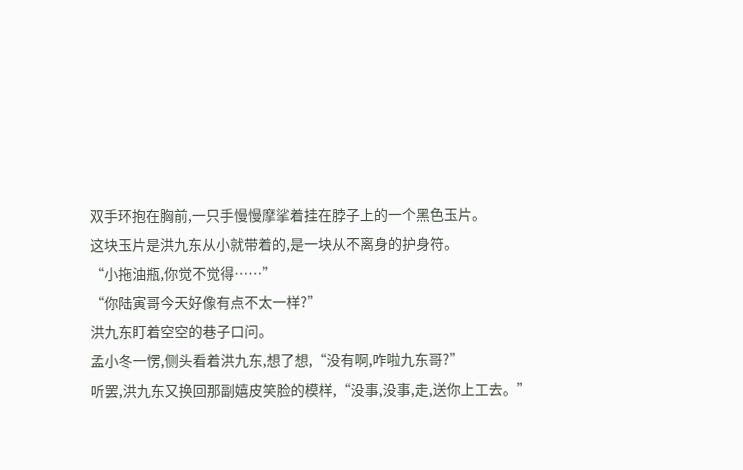双手环抱在胸前,一只手慢慢摩挲着挂在脖子上的一个黑色玉片。
这块玉片是洪九东从小就带着的,是一块从不离身的护身符。
“小拖油瓶,你觉不觉得……”
“你陆寅哥今天好像有点不太一样?”
洪九东盯着空空的巷子口问。
孟小冬一愣,侧头看着洪九东,想了想,“没有啊,咋啦九东哥?”
听罢,洪九东又换回那副嬉皮笑脸的模样,“没事,没事,走,送你上工去。”